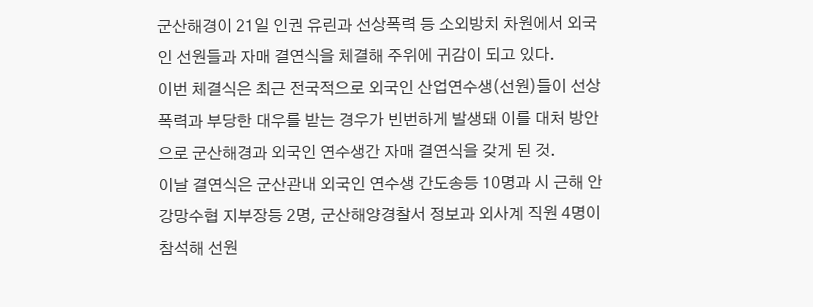군산해경이 21일 인권 유린과 선상폭력 등 소외방치 차원에서 외국인 선원들과 자매 결연식을 체결해 주위에 귀감이 되고 있다.
이번 체결식은 최근 전국적으로 외국인 산업연수생(선원)들이 선상폭력과 부당한 대우를 받는 경우가 빈번하게 발생돼 이를 대처 방안으로 군산해경과 외국인 연수생간 자매 결연식을 갖게 된 것.
이날 결연식은 군산관내 외국인 연수생 간도송등 10명과 시 근해 안강망수협 지부장등 2명, 군산해양경찰서 정보과 외사계 직원 4명이 참석해 선원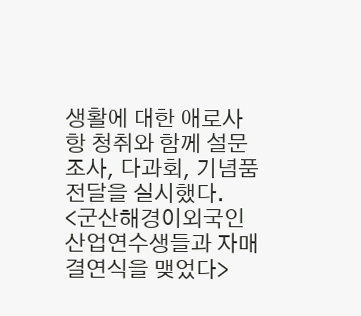생활에 대한 애로사항 청취와 함께 설문조사, 다과회, 기념품 전달을 실시했다.
<군산해경이외국인 산업연수생들과 자매결연식을 맺었다>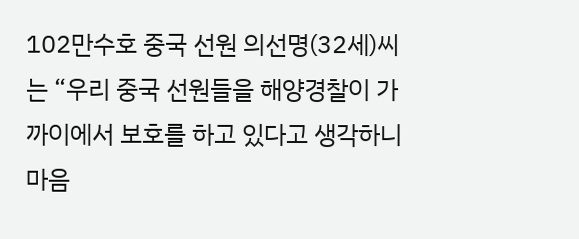102만수호 중국 선원 의선명(32세)씨는 “우리 중국 선원들을 해양경찰이 가까이에서 보호를 하고 있다고 생각하니 마음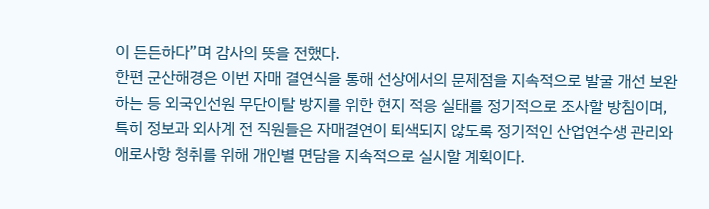이 든든하다”며 감사의 뜻을 전했다.
한편 군산해경은 이번 자매 결연식을 통해 선상에서의 문제점을 지속적으로 발굴 개선 보완하는 등 외국인선원 무단이탈 방지를 위한 현지 적응 실태를 정기적으로 조사할 방침이며, 특히 정보과 외사계 전 직원들은 자매결연이 퇴색되지 않도록 정기적인 산업연수생 관리와 애로사항 청취를 위해 개인별 면담을 지속적으로 실시할 계획이다.